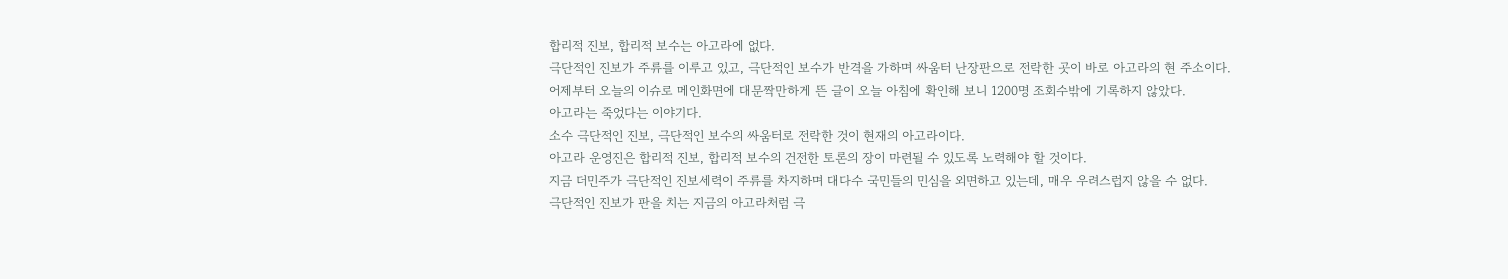합리적 진보, 합리적 보수는 아고라에 없다.
극단적인 진보가 주류를 이루고 있고, 극단적인 보수가 반격을 가하며 싸움터 난장판으로 전락한 곳이 바로 아고라의 현 주소이다.
어제부터 오늘의 이슈로 메인화면에 대문짝만하게 뜬 글이 오늘 아침에 확인해 보니 1200명 조회수밖에 기록하지 않았다.
아고라는 죽었다는 이야기다.
소수 극단적인 진보, 극단적인 보수의 싸움터로 전락한 것이 현재의 아고라이다.
아고라 운영진은 합리적 진보, 합리적 보수의 건전한 토론의 장이 마련될 수 있도록 노력해야 할 것이다.
지금 더민주가 극단적인 진보세력이 주류를 차지하며 대다수 국민들의 민심을 외면하고 있는데, 매우 우려스럽지 않을 수 없다.
극단적인 진보가 판을 치는 지금의 아고라처럼 극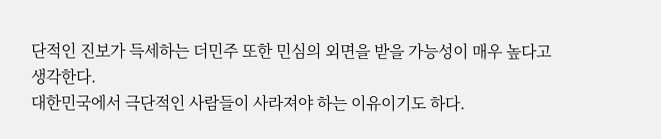단적인 진보가 득세하는 더민주 또한 민심의 외면을 받을 가능성이 매우 높다고 생각한다.
대한민국에서 극단적인 사람들이 사라져야 하는 이유이기도 하다.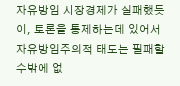자유방임 시장경제가 실패했듯이, 토론을 통제하는데 있어서 자유방임주의적 태도는 필패할 수밖에 없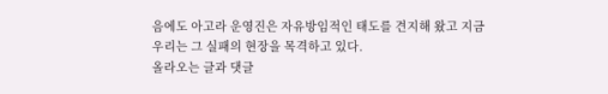음에도 아고라 운영진은 자유방임적인 태도를 견지해 왔고 지금 우리는 그 실패의 현장을 목격하고 있다.
올라오는 글과 댓글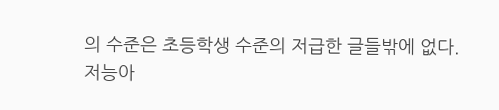의 수준은 초등학생 수준의 저급한 글들밖에 없다.
저능아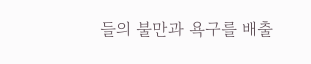들의 불만과 욕구를 배출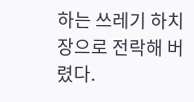하는 쓰레기 하치장으로 전락해 버렸다.